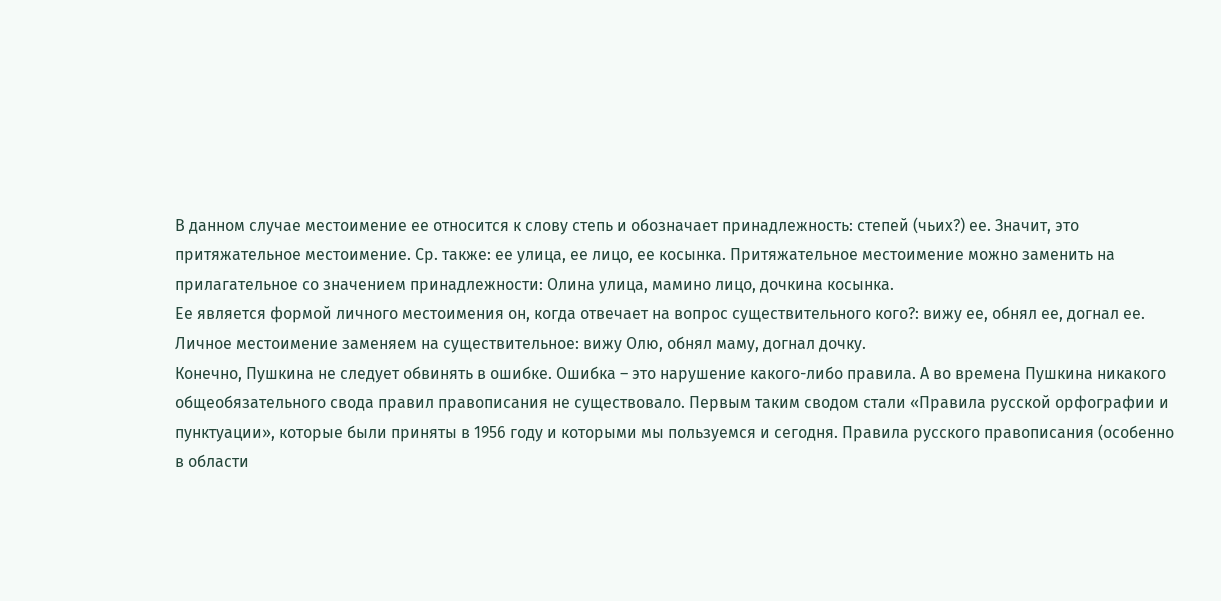В данном случае местоимение ее относится к слову степь и обозначает принадлежность: степей (чьих?) ее. Значит, это притяжательное местоимение. Ср. также: ее улица, ее лицо, ее косынка. Притяжательное местоимение можно заменить на прилагательное со значением принадлежности: Олина улица, мамино лицо, дочкина косынка.
Ее является формой личного местоимения он, когда отвечает на вопрос существительного кого?: вижу ее, обнял ее, догнал ее. Личное местоимение заменяем на существительное: вижу Олю, обнял маму, догнал дочку.
Конечно, Пушкина не следует обвинять в ошибке. Ошибка – это нарушение какого-либо правила. А во времена Пушкина никакого общеобязательного свода правил правописания не существовало. Первым таким сводом стали «Правила русской орфографии и пунктуации», которые были приняты в 1956 году и которыми мы пользуемся и сегодня. Правила русского правописания (особенно в области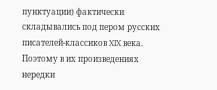пунктуации) фактически складывались под пером русских писателей-классиков XIX века. Поэтому в их произведениях нередки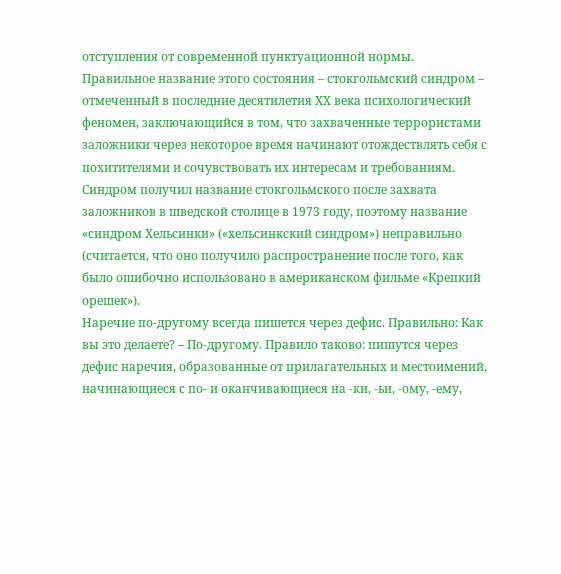отступления от современной пунктуационной нормы.
Правильное название этого состояния – стокгольмский синдром – отмеченный в последние десятилетия ХХ века психологический феномен, заключающийся в том, что захваченные террористами заложники через некоторое время начинают отождествлять себя с похитителями и сочувствовать их интересам и требованиям. Синдром получил название стокгольмского после захвата заложников в шведской столице в 1973 году, поэтому название «синдром Хельсинки» («хельсинкский синдром») неправильно (считается, что оно получило распространение после того, как было ошибочно использовано в американском фильме «Крепкий орешек»).
Наречие по-другому всегда пишется через дефис. Правильно: Как вы это делаете? – По-другому. Правило таково: пишутся через дефис наречия, образованные от прилагательных и местоимений, начинающиеся с по- и оканчивающиеся на -ки, -ьи, -ому, -ему,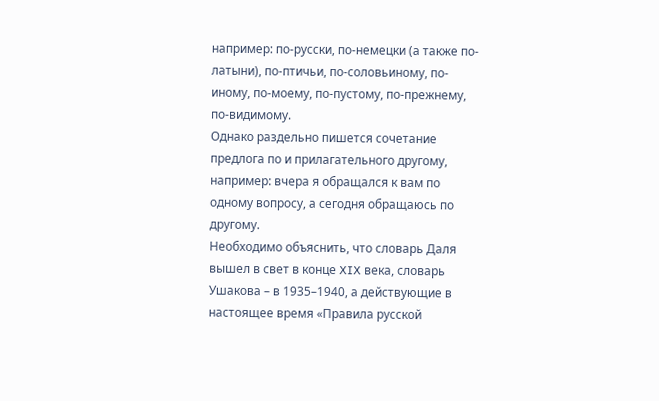например: по-русски, по-немецки (а также по-латыни), по-птичьи, по-соловьиному, по-иному, по-моему, по-пустому, по-прежнему, по-видимому.
Однако раздельно пишется сочетание предлога по и прилагательного другому, например: вчера я обращался к вам по одному вопросу, а сегодня обращаюсь по другому.
Необходимо объяснить, что словарь Даля вышел в свет в конце XIX века, словарь Ушакова – в 1935–1940, а действующие в настоящее время «Правила русской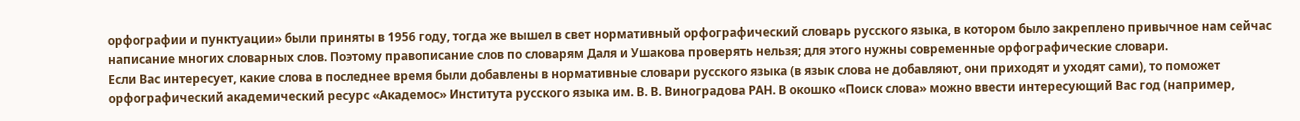орфографии и пунктуации» были приняты в 1956 году, тогда же вышел в свет нормативный орфографический словарь русского языка, в котором было закреплено привычное нам сейчас написание многих словарных слов. Поэтому правописание слов по словарям Даля и Ушакова проверять нельзя; для этого нужны современные орфографические словари.
Если Вас интересует, какие слова в последнее время были добавлены в нормативные словари русского языка (в язык слова не добавляют, они приходят и уходят сами), то поможет орфографический академический ресурс «Академос» Института русского языка им. В. В. Виноградова РАН. В окошко «Поиск слова» можно ввести интересующий Вас год (например,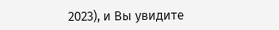2023), и Вы увидите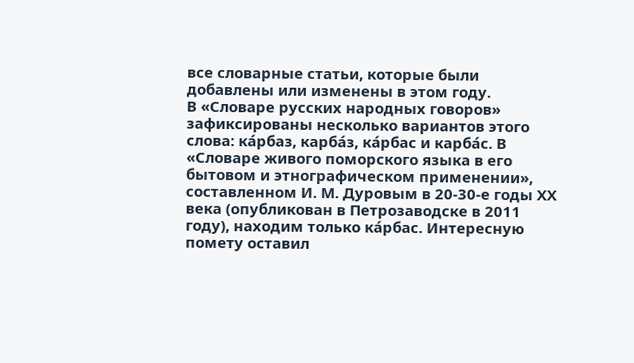все словарные статьи, которые были добавлены или изменены в этом году.
В «Словаре русских народных говоров» зафиксированы несколько вариантов этого слова: ка́рбаз, карба́з, ка́рбас и карба́с. В «Словаре живого поморского языка в его бытовом и этнографическом применении», составленном И. М. Дуровым в 20-30-е годы ХХ века (опубликован в Петрозаводске в 2011 году), находим только ка́рбас. Интересную помету оставил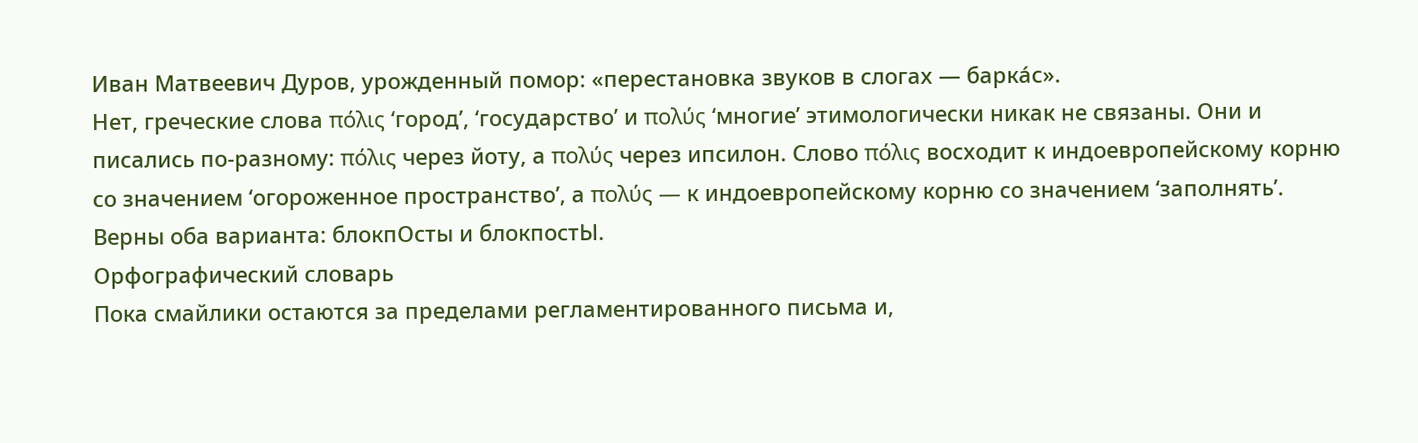Иван Матвеевич Дуров, урожденный помор: «перестановка звуков в слогах — барка́с».
Нет, греческие слова πόλις ‘город’, ‘государство’ и πολύς ‘многие’ этимологически никак не связаны. Они и писались по-разному: πόλις через йоту, а πολύς через ипсилон. Слово πόλις восходит к индоевропейскому корню со значением ‘огороженное пространство’, а πολύς — к индоевропейскому корню со значением ‘заполнять’.
Верны оба варианта: блокпОсты и блокпостЫ.
Орфографический словарь
Пока смайлики остаются за пределами регламентированного письма и,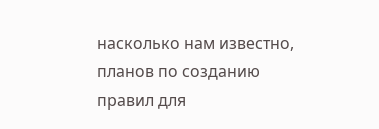насколько нам известно, планов по созданию правил для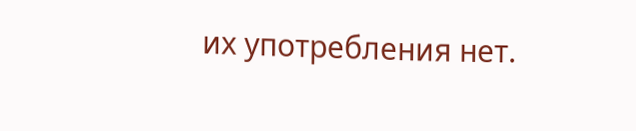их употребления нет.